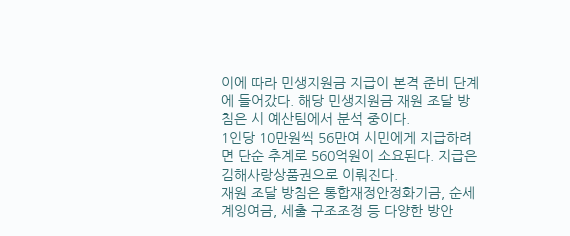이에 따라 민생지원금 지급이 본격 준비 단계에 들어갔다. 해당 민생지원금 재원 조달 방침은 시 예산팀에서 분석 중이다.
1인당 10만원씩 56만여 시민에게 지급하려면 단순 추계로 560억원이 소요된다. 지급은 김해사랑상품권으로 이뤄진다.
재원 조달 방침은 통합재정안정화기금, 순세계잉여금, 세출 구조조정 등 다양한 방안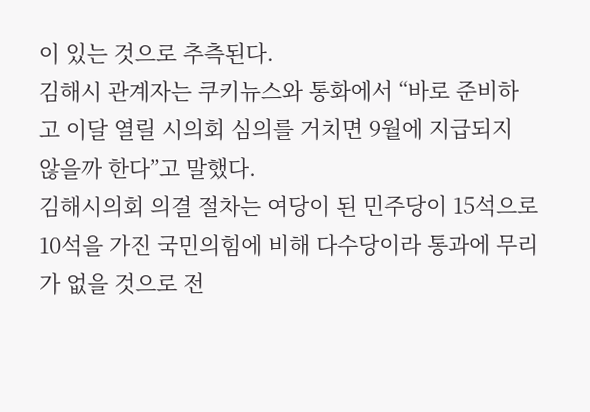이 있는 것으로 추측된다.
김해시 관계자는 쿠키뉴스와 통화에서 “바로 준비하고 이달 열릴 시의회 심의를 거치면 9월에 지급되지 않을까 한다”고 말했다.
김해시의회 의결 절차는 여당이 된 민주당이 15석으로 10석을 가진 국민의힘에 비해 다수당이라 통과에 무리가 없을 것으로 전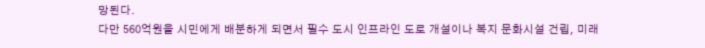망된다.
다만 560억원을 시민에게 배분하게 되면서 필수 도시 인프라인 도로 개설이나 복지 문화시설 건립, 미래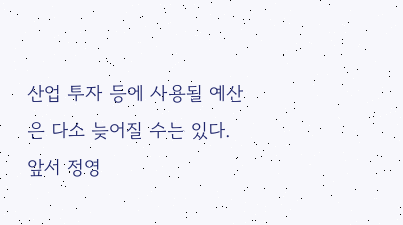산업 투자 등에 사용될 예산은 다소 늦어질 수는 있다.
앞서 정영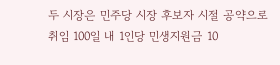두 시장은 민주당 시장 후보자 시절 공약으로 취임 100일 내 1인당 민생지원금 10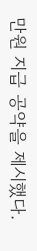만원 지급 공약을 제시했다.